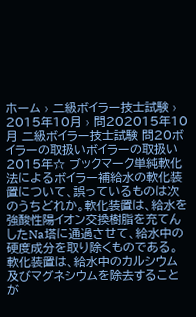ホーム › 二級ボイラー技士試験 › 2015年10月 › 問202015年10月 二級ボイラー技士試験 問20ボイラーの取扱いボイラーの取扱い2015年☆ ブックマーク単純軟化法によるボイラー補給水の軟化装置について、誤っているものは次のうちどれか。軟化装置は、給水を強酸性陽イオン交換樹脂を充てんしたNa塔に通過させて、給水中の硬度成分を取り除くものである。軟化装置は、給水中のカルシウム及びマグネシウムを除去することが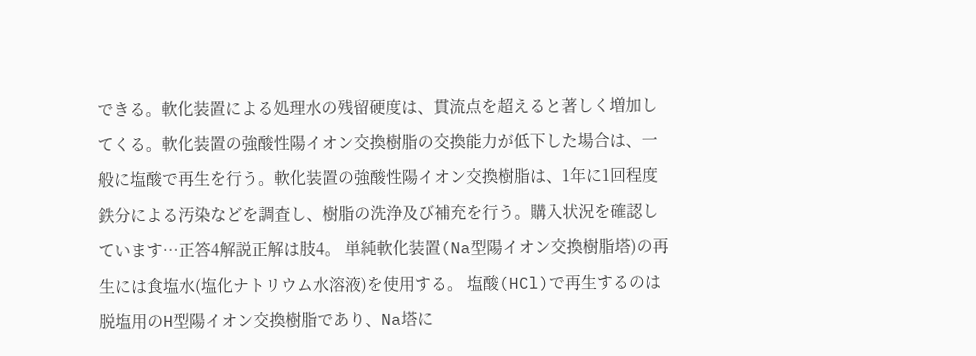できる。軟化装置による処理水の残留硬度は、貫流点を超えると著しく増加してくる。軟化装置の強酸性陽イオン交換樹脂の交換能力が低下した場合は、一般に塩酸で再生を行う。軟化装置の強酸性陽イオン交換樹脂は、1年に1回程度鉄分による汚染などを調査し、樹脂の洗浄及び補充を行う。購入状況を確認しています…正答4解説正解は肢4。 単純軟化装置(Na型陽イオン交換樹脂塔)の再生には食塩水(塩化ナトリウム水溶液)を使用する。 塩酸(HCl)で再生するのは脱塩用のH型陽イオン交換樹脂であり、Na塔に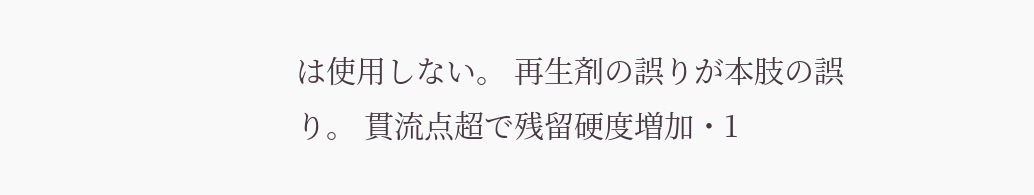は使用しない。 再生剤の誤りが本肢の誤り。 貫流点超で残留硬度増加・1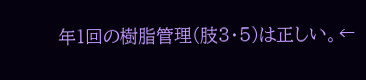年1回の樹脂管理(肢3・5)は正しい。←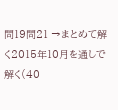問19問21 →まとめて解く2015年10月を通しで解く(40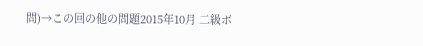問)→この回の他の問題2015年10月 二級ボ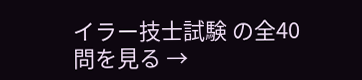イラー技士試験 の全40問を見る →